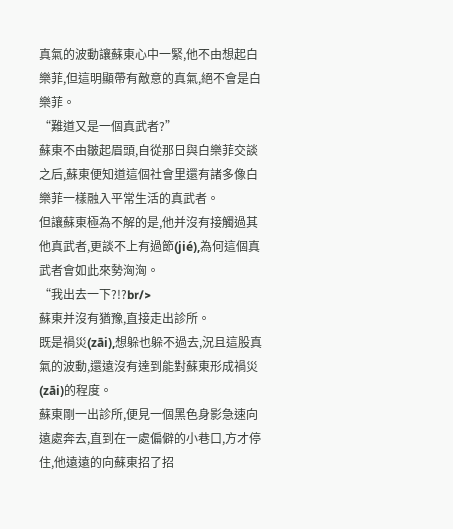真氣的波動讓蘇東心中一緊,他不由想起白樂菲,但這明顯帶有敵意的真氣,絕不會是白樂菲。
“難道又是一個真武者?”
蘇東不由皺起眉頭,自從那日與白樂菲交談之后,蘇東便知道這個社會里還有諸多像白樂菲一樣融入平常生活的真武者。
但讓蘇東極為不解的是,他并沒有接觸過其他真武者,更談不上有過節(jié),為何這個真武者會如此來勢洶洶。
“我出去一下?!?br/>
蘇東并沒有猶豫,直接走出診所。
既是禍災(zāi),想躲也躲不過去,況且這股真氣的波動,還遠沒有達到能對蘇東形成禍災(zāi)的程度。
蘇東剛一出診所,便見一個黑色身影急速向遠處奔去,直到在一處偏僻的小巷口,方才停住,他遠遠的向蘇東招了招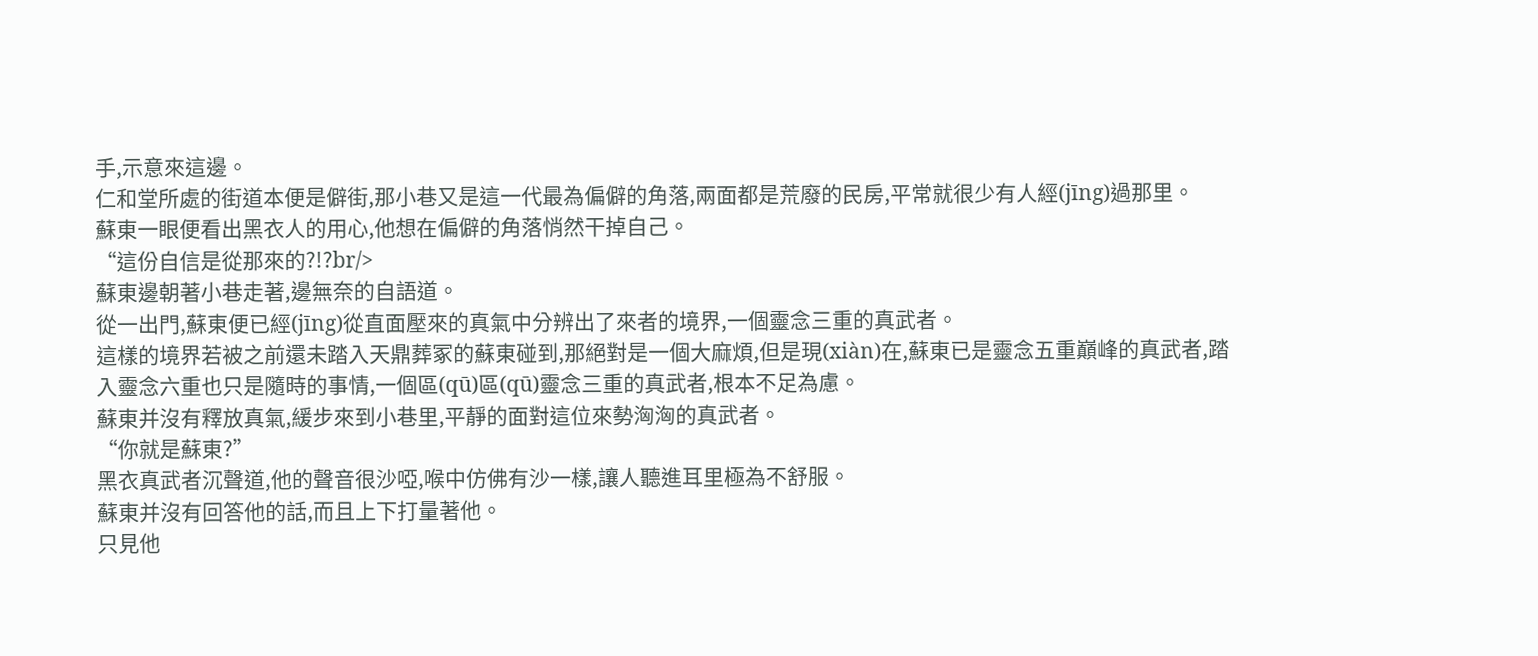手,示意來這邊。
仁和堂所處的街道本便是僻街,那小巷又是這一代最為偏僻的角落,兩面都是荒廢的民房,平常就很少有人經(jīng)過那里。
蘇東一眼便看出黑衣人的用心,他想在偏僻的角落悄然干掉自己。
“這份自信是從那來的?!?br/>
蘇東邊朝著小巷走著,邊無奈的自語道。
從一出門,蘇東便已經(jīng)從直面壓來的真氣中分辨出了來者的境界,一個靈念三重的真武者。
這樣的境界若被之前還未踏入天鼎葬冢的蘇東碰到,那絕對是一個大麻煩,但是現(xiàn)在,蘇東已是靈念五重巔峰的真武者,踏入靈念六重也只是隨時的事情,一個區(qū)區(qū)靈念三重的真武者,根本不足為慮。
蘇東并沒有釋放真氣,緩步來到小巷里,平靜的面對這位來勢洶洶的真武者。
“你就是蘇東?”
黑衣真武者沉聲道,他的聲音很沙啞,喉中仿佛有沙一樣,讓人聽進耳里極為不舒服。
蘇東并沒有回答他的話,而且上下打量著他。
只見他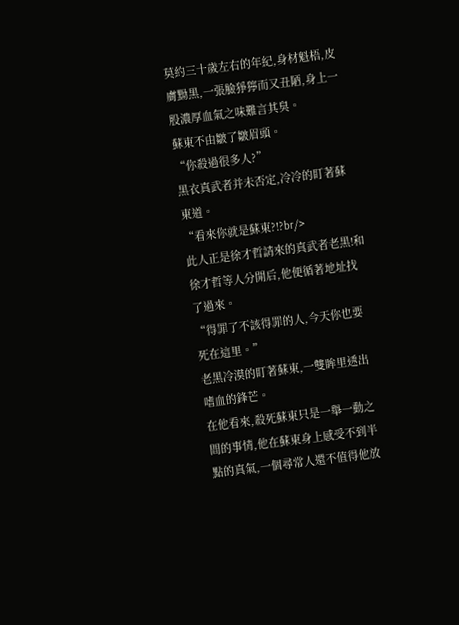莫約三十歲左右的年紀,身材魁梧,皮膚黝黑,一張臉猙獰而又丑陋,身上一股濃厚血氣之味難言其臭。
蘇東不由皺了皺眉頭。
“你殺過很多人?”
黑衣真武者并未否定,冷冷的盯著蘇東道。
“看來你就是蘇東?!?br/>
此人正是徐才哲請來的真武者老黑!和徐才哲等人分開后,他便循著地址找了過來。
“得罪了不該得罪的人,今天你也要死在這里。”
老黑冷漠的盯著蘇東,一雙眸里透出嗜血的鋒芒。
在他看來,殺死蘇東只是一舉一動之間的事情,他在蘇東身上感受不到半點的真氣,一個尋常人還不值得他放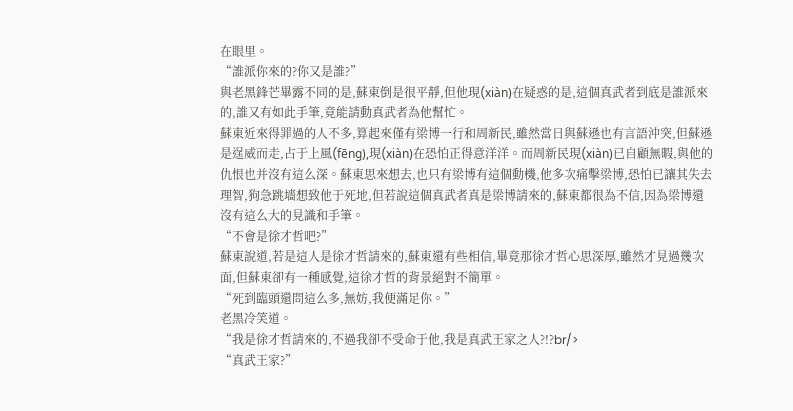在眼里。
“誰派你來的?你又是誰?”
與老黑鋒芒畢露不同的是,蘇東倒是很平靜,但他現(xiàn)在疑惑的是,這個真武者到底是誰派來的,誰又有如此手筆,竟能請動真武者為他幫忙。
蘇東近來得罪過的人不多,算起來僅有梁博一行和周新民,雖然當日與蘇遜也有言語沖突,但蘇遜是逞威而走,占于上風(fēng),現(xiàn)在恐怕正得意洋洋。而周新民現(xiàn)已自顧無暇,與他的仇恨也并沒有這么深。蘇東思來想去,也只有梁博有這個動機,他多次痛擊梁博,恐怕已讓其失去理智,狗急跳墻想致他于死地,但若說這個真武者真是梁博請來的,蘇東都很為不信,因為梁博還沒有這么大的見識和手筆。
“不會是徐才哲吧?”
蘇東說道,若是這人是徐才哲請來的,蘇東還有些相信,畢竟那徐才哲心思深厚,雖然才見過幾次面,但蘇東卻有一種感覺,這徐才哲的背景絕對不簡單。
“死到臨頭還問這么多,無妨,我便滿足你。”
老黑冷笑道。
“我是徐才哲請來的,不過我卻不受命于他,我是真武王家之人?!?br/>
“真武王家?”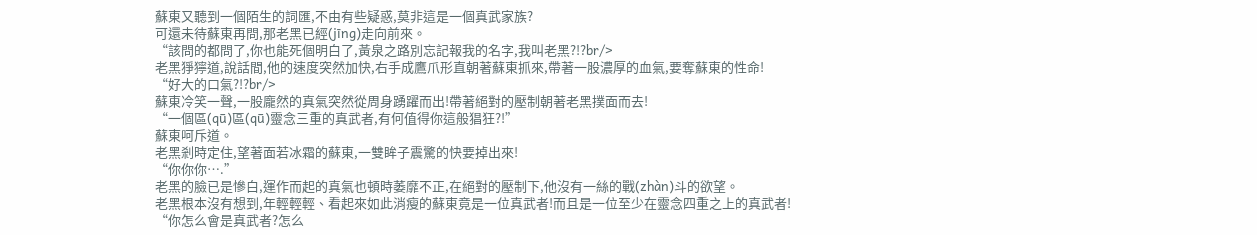蘇東又聽到一個陌生的詞匯,不由有些疑惑,莫非這是一個真武家族?
可還未待蘇東再問,那老黑已經(jīng)走向前來。
“該問的都問了,你也能死個明白了,黃泉之路別忘記報我的名字,我叫老黑?!?br/>
老黑猙獰道,說話間,他的速度突然加快,右手成鷹爪形直朝著蘇東抓來,帶著一股濃厚的血氣,要奪蘇東的性命!
“好大的口氣?!?br/>
蘇東冷笑一聲,一股龐然的真氣突然從周身踴躍而出!帶著絕對的壓制朝著老黑撲面而去!
“一個區(qū)區(qū)靈念三重的真武者,有何值得你這般猖狂?!”
蘇東呵斥道。
老黑剎時定住,望著面若冰霜的蘇東,一雙眸子震驚的快要掉出來!
“你你你….”
老黑的臉已是慘白,運作而起的真氣也頓時萎靡不正,在絕對的壓制下,他沒有一絲的戰(zhàn)斗的欲望。
老黑根本沒有想到,年輕輕輕、看起來如此消瘦的蘇東竟是一位真武者!而且是一位至少在靈念四重之上的真武者!
“你怎么會是真武者?怎么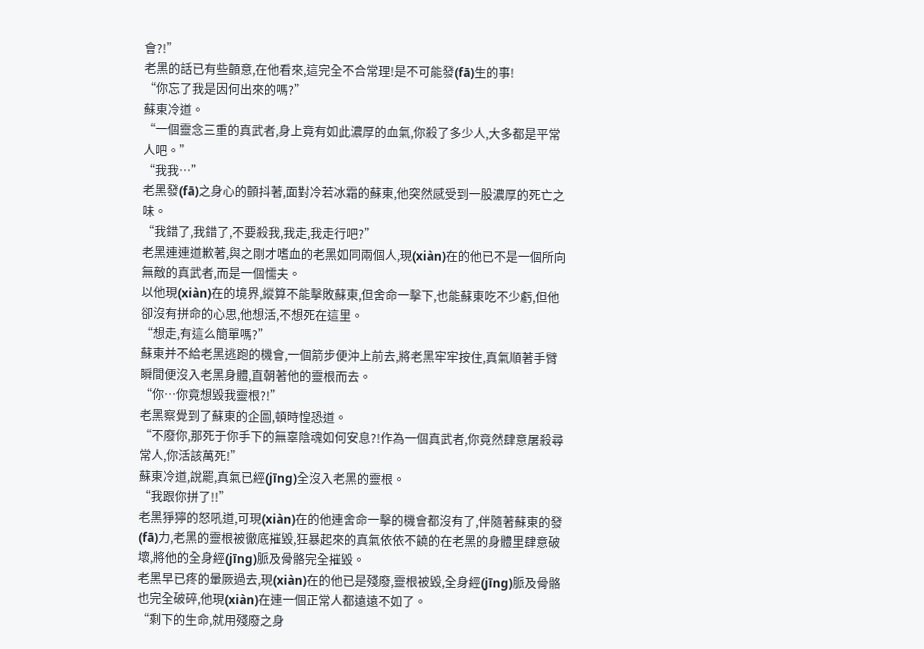會?!”
老黑的話已有些顫意,在他看來,這完全不合常理!是不可能發(fā)生的事!
“你忘了我是因何出來的嗎?”
蘇東冷道。
“一個靈念三重的真武者,身上竟有如此濃厚的血氣,你殺了多少人,大多都是平常人吧。”
“我我…”
老黑發(fā)之身心的顫抖著,面對冷若冰霜的蘇東,他突然感受到一股濃厚的死亡之味。
“我錯了,我錯了,不要殺我,我走,我走行吧?”
老黑連連道歉著,與之剛才嗜血的老黑如同兩個人,現(xiàn)在的他已不是一個所向無敵的真武者,而是一個懦夫。
以他現(xiàn)在的境界,縱算不能擊敗蘇東,但舍命一擊下,也能蘇東吃不少虧,但他卻沒有拼命的心思,他想活,不想死在這里。
“想走,有這么簡單嗎?”
蘇東并不給老黑逃跑的機會,一個箭步便沖上前去,將老黑牢牢按住,真氣順著手臂瞬間便沒入老黑身體,直朝著他的靈根而去。
“你…你竟想毀我靈根?!”
老黑察覺到了蘇東的企圖,頓時惶恐道。
“不廢你,那死于你手下的無辜陰魂如何安息?!作為一個真武者,你竟然肆意屠殺尋常人,你活該萬死!”
蘇東冷道,說罷,真氣已經(jīng)全沒入老黑的靈根。
“我跟你拼了!!”
老黑猙獰的怒吼道,可現(xiàn)在的他連舍命一擊的機會都沒有了,伴隨著蘇東的發(fā)力,老黑的靈根被徹底摧毀,狂暴起來的真氣依依不饒的在老黑的身體里肆意破壞,將他的全身經(jīng)脈及骨骼完全摧毀。
老黑早已疼的暈厥過去,現(xiàn)在的他已是殘廢,靈根被毀,全身經(jīng)脈及骨骼也完全破碎,他現(xiàn)在連一個正常人都遠遠不如了。
“剩下的生命,就用殘廢之身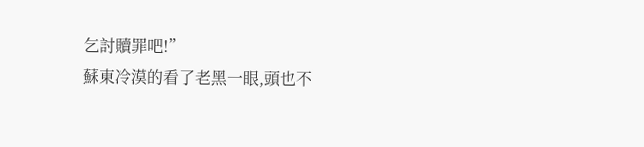乞討贖罪吧!”
蘇東冷漠的看了老黑一眼,頭也不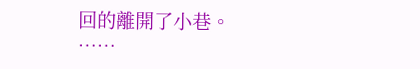回的離開了小巷。
……